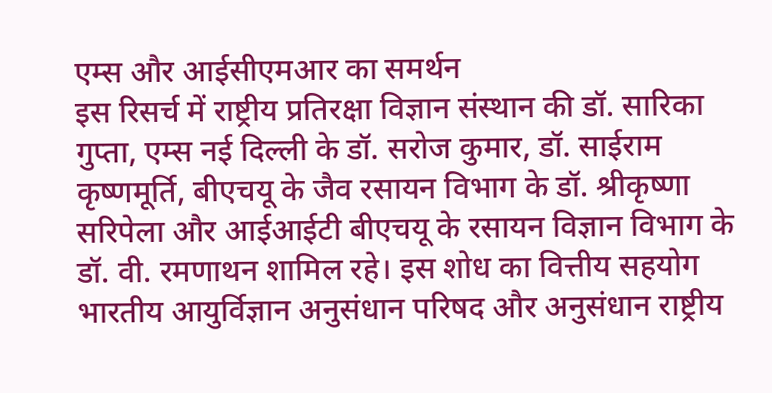एम्स और आईसीएमआर का समर्थन
इस रिसर्च में राष्ट्रीय प्रतिरक्षा विज्ञान संस्थान की डॉ. सारिका गुप्ता, एम्स नई दिल्ली के डॉ. सरोज कुमार, डॉ. साईराम कृष्णमूर्ति, बीएचयू के जैव रसायन विभाग के डॉ. श्रीकृष्णा सरिपेला और आईआईटी बीएचयू के रसायन विज्ञान विभाग के डॉ. वी. रमणाथन शामिल रहे। इस शोध का वित्तीय सहयोग भारतीय आयुर्विज्ञान अनुसंधान परिषद और अनुसंधान राष्ट्रीय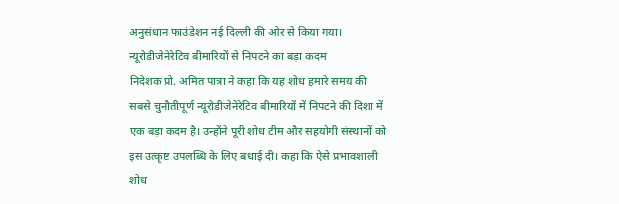अनुसंधान फाउंडेशन नई दिल्ली की ओर से किया गया।
न्यूरोडीजेनेरेटिव बीमारियों से निपटने का बड़ा कदम
निदेशक प्रो. अमित पात्रा ने कहा कि यह शोध हमारे समय की सबसे चुनौतीपूर्ण न्यूरोडीजेनेरेटिव बीमारियों में निपटने की दिशा में एक बड़ा कदम है। उन्होंने पूरी शोध टीम और सहयोगी संस्थानों को इस उत्कृष्ट उपलब्धि के लिए बधाई दी। कहा कि ऐसे प्रभावशाली शोध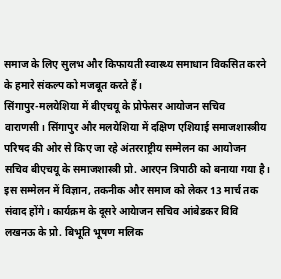समाज के लिए सुलभ और किफायती स्वास्थ्य समाधान विकसित करने के हमारे संकल्प को मजबूत करते हैं।
सिंगापुर-मलयेशिया में बीएचयू के प्रोफेसर आयोजन सचिव
वाराणसी। सिंगापुर और मलयेशिया में दक्षिण एशियाई समाजशास्त्रीय परिषद की ओर से किए जा रहे अंतरराष्ट्रीय सम्मेलन का आयोजन सचिव बीएचयू के समाजशास्त्री प्रो. आरएन त्रिपाठी को बनाया गया है। इस सम्मेलन में विज्ञान, तकनीक और समाज को लेकर 13 मार्च तक संवाद होंगे। कार्यक्रम के दूसरे आयेाजन सचिव आंबेडकर विवि लखनऊ के प्रो. बिभूति भूषण मलिक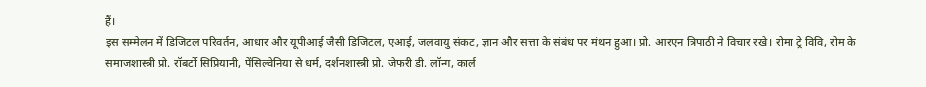हैं।
इस सम्मेलन में डिजिटल परिवर्तन, आधार और यूपीआई जैसी डिजिटल, एआई, जलवायु संकट, ज्ञान और सत्ता के संबंध पर मंथन हुआ। प्रो. आरएन त्रिपाठी ने विचार रखे। रोमा ट्रे विवि, रोम के समाजशास्त्री प्रो. रॉबर्टो सिप्रियानी, पेंसिल्वेनिया से धर्म, दर्शनशास्त्री प्रो. जेफरी डी. लॉन्ग, कार्ल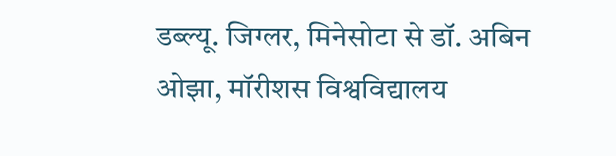डब्ल्यू. जिग्लर, मिनेसोटा से डॉ. अबिन ओझा, मॉरीशस विश्वविद्यालय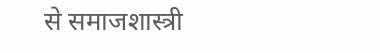से समाजशास्त्री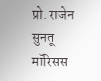प्रो. राजेन सुनतू मॉरिसस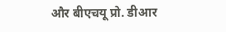और बीएचयू प्रो. डीआर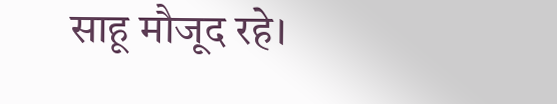साहू मौजूद रहे।